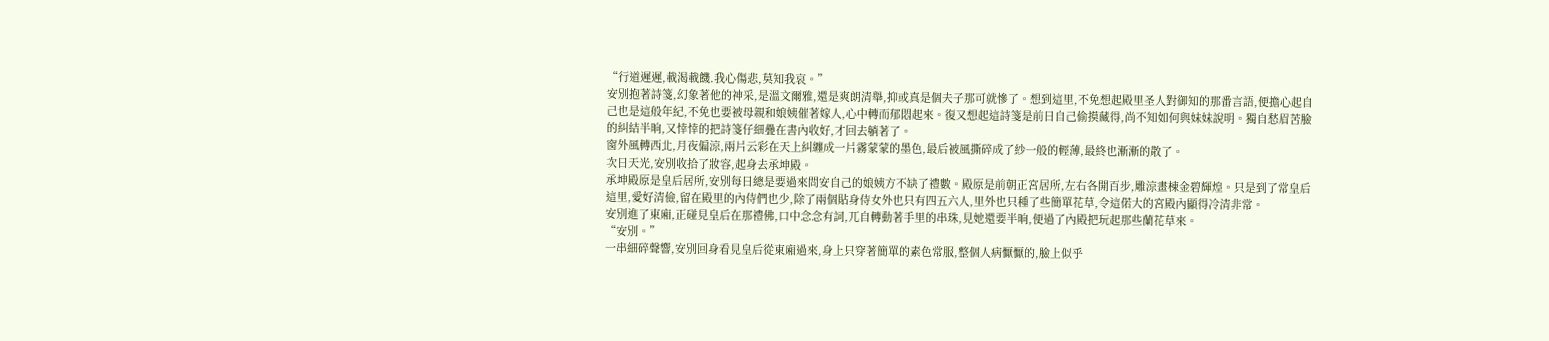“行道遲遲,載渴載饑.我心傷悲,莫知我哀。”
安別抱著詩箋,幻象著他的神采,是溫文爾雅,還是爽朗清舉,抑或真是個夫子那可就慘了。想到這里,不免想起殿里圣人對御知的那番言語,便擔心起自己也是這般年紀,不免也要被母親和娘姨催著嫁人,心中轉而郁悶起來。復又想起這詩箋是前日自己偷摸藏得,尚不知如何與妹妹說明。獨自愁眉苦臉的糾結半晌,又悻悻的把詩箋仔細疊在書內收好,才回去躺著了。
窗外風轉西北,月夜偏涼,兩片云彩在天上糾纏成一片霧蒙蒙的墨色,最后被風撕碎成了紗一般的輕薄,最終也漸漸的散了。
次日天光,安別收拾了妝容,起身去承坤殿。
承坤殿原是皇后居所,安別每日總是要過來問安自己的娘姨方不缺了禮數。殿原是前朝正宮居所,左右各開百步,雕涼畫棟金碧輝煌。只是到了常皇后這里,愛好清儉,留在殿里的內侍們也少,除了兩個貼身侍女外也只有四五六人,里外也只種了些簡單花草,令這偌大的宮殿內顯得冷清非常。
安別進了東廂,正碰見皇后在那禮佛,口中念念有詞,兀自轉動著手里的串珠,見她還要半晌,便過了內殿把玩起那些蘭花草來。
“安別。”
一串細碎聲響,安別回身看見皇后從東廂過來,身上只穿著簡單的素色常服,整個人病懨懨的,臉上似乎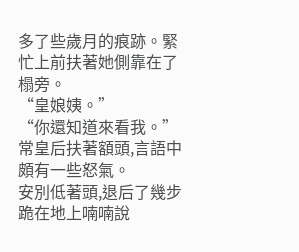多了些歲月的痕跡。緊忙上前扶著她側靠在了榻旁。
“皇娘姨。”
“你還知道來看我。”常皇后扶著額頭,言語中頗有一些怒氣。
安別低著頭,退后了幾步跪在地上喃喃說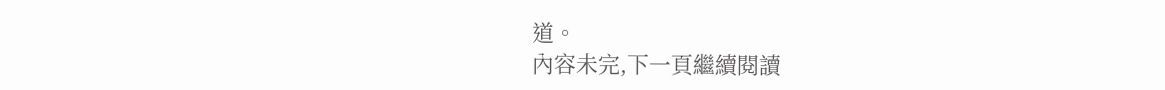道。
內容未完,下一頁繼續閱讀